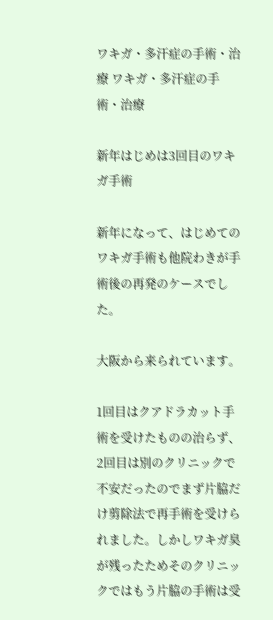ワキガ・多汗症の手術・治療 ワキガ・多汗症の手術・治療

新年はじめは3回目のワキガ手術

新年になって、はじめてのワキガ手術も他院わきが手術後の再発のケースでした。

大阪から来られています。

1回目はクアドラカット手術を受けたものの治らず、2回目は別のクリニックで不安だったのでまず片脇だけ剪除法で再手術を受けられました。しかしワキガ臭が残ったためそのクリニックではもう片脇の手術は受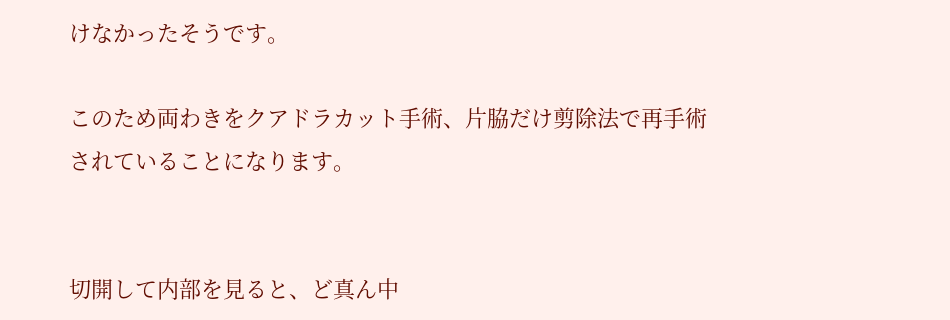けなかったそうです。

このため両わきをクアドラカット手術、片脇だけ剪除法で再手術されていることになります。


切開して内部を見ると、ど真ん中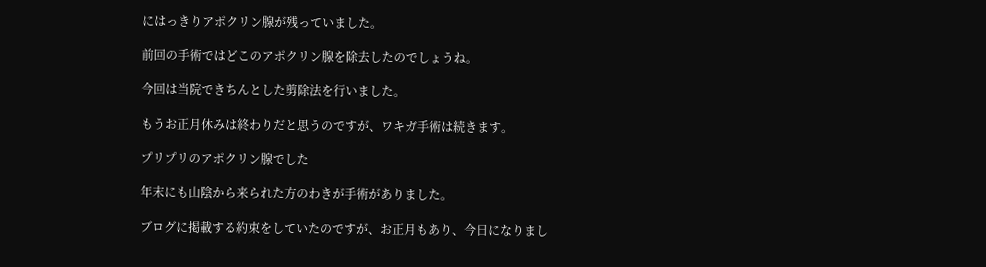にはっきりアポクリン腺が残っていました。

前回の手術ではどこのアポクリン腺を除去したのでしょうね。

今回は当院できちんとした剪除法を行いました。

もうお正月休みは終わりだと思うのですが、ワキガ手術は続きます。

プリプリのアポクリン腺でした

年末にも山陰から来られた方のわきが手術がありました。

ブログに掲載する約束をしていたのですが、お正月もあり、今日になりまし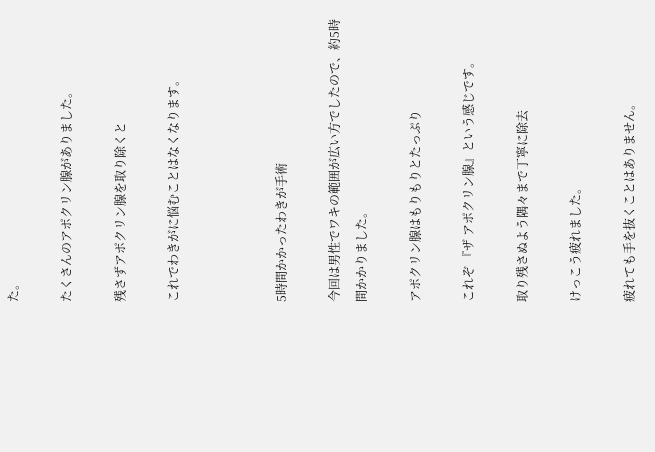た。

たくさんのアポクリン腺がありました。

残さずアポクリン腺を取り除くと

これでわきがに悩むことはなくなります。



5時間かかったわきが手術

今回は男性でワキの範囲が広い方でしたので、約5時間かかりました。

アポクリン腺はもりもりとたっぷり

これぞ 『ザ アポクリン腺』という感じです。

取り残さぬよう隅々まで丁寧に除去

けっこう疲れました。

疲れても手を抜くことはありません。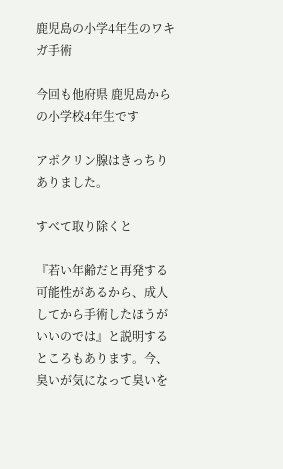鹿児島の小学4年生のワキガ手術

今回も他府県 鹿児島からの小学校4年生です

アポクリン腺はきっちりありました。

すべて取り除くと

『若い年齢だと再発する可能性があるから、成人してから手術したほうがいいのでは』と説明するところもあります。今、臭いが気になって臭いを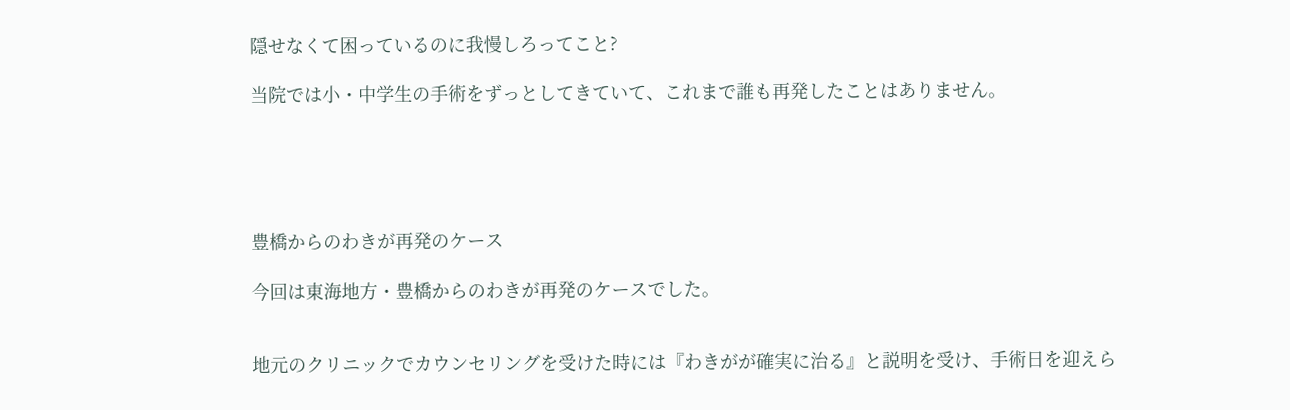隠せなくて困っているのに我慢しろってこと?

当院では小・中学生の手術をずっとしてきていて、これまで誰も再発したことはありません。





豊橋からのわきが再発のケース

今回は東海地方・豊橋からのわきが再発のケースでした。


地元のクリニックでカウンセリングを受けた時には『わきがが確実に治る』と説明を受け、手術日を迎えら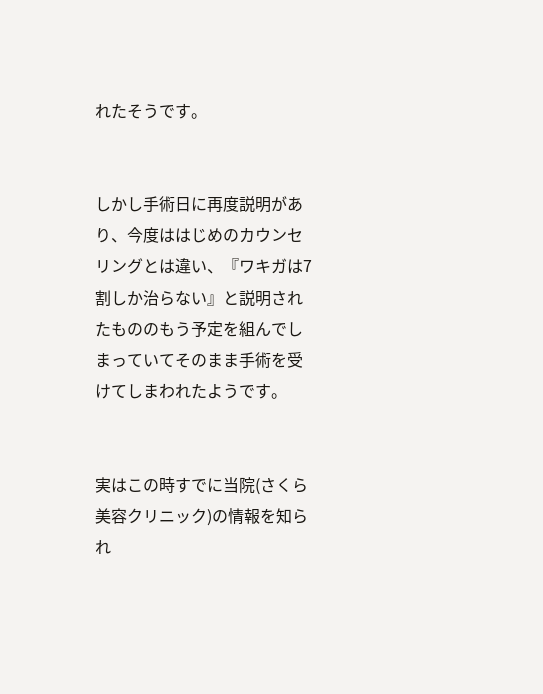れたそうです。


しかし手術日に再度説明があり、今度ははじめのカウンセリングとは違い、『ワキガは7割しか治らない』と説明されたもののもう予定を組んでしまっていてそのまま手術を受けてしまわれたようです。


実はこの時すでに当院(さくら美容クリニック)の情報を知られ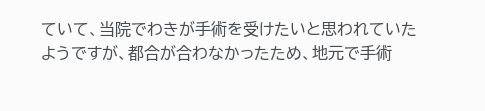ていて、当院でわきが手術を受けたいと思われていたようですが、都合が合わなかったため、地元で手術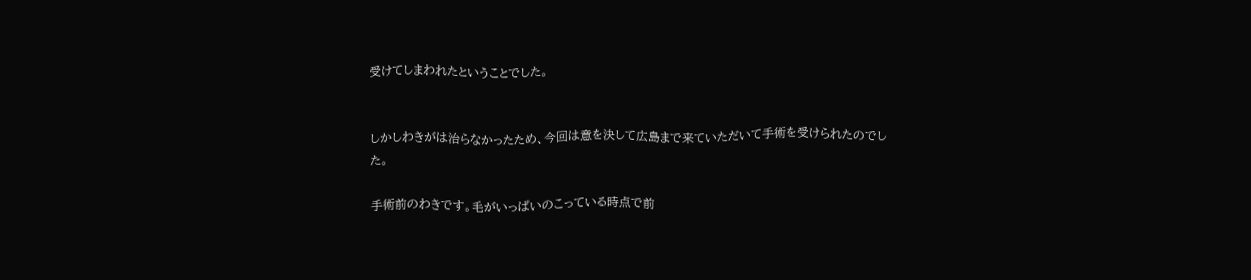受けてしまわれたということでした。


しかしわきがは治らなかったため、今回は意を決して広島まで来ていただいて手術を受けられたのでした。

手術前のわきです。毛がいっぱいのこっている時点で前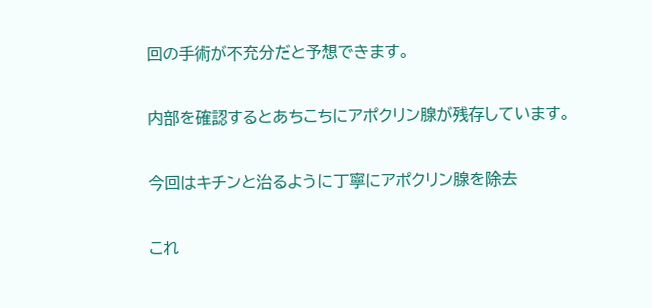回の手術が不充分だと予想できます。

内部を確認するとあちこちにアポクリン腺が残存しています。

今回はキチンと治るように丁寧にアポクリン腺を除去

これ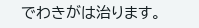でわきがは治ります。